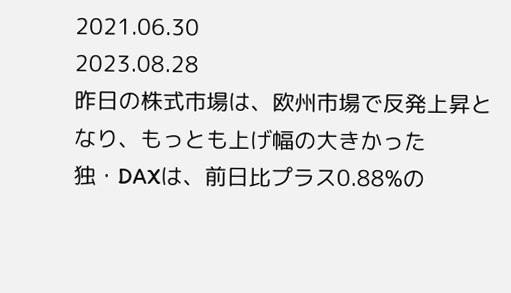2021.06.30
2023.08.28
昨日の株式市場は、欧州市場で反発上昇となり、もっとも上げ幅の大きかった独・DAXは、前日比プラス0.88%の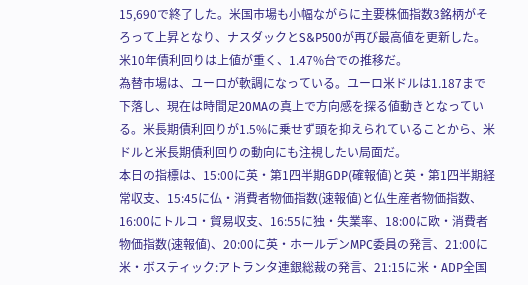15,690で終了した。米国市場も小幅ながらに主要株価指数3銘柄がそろって上昇となり、ナスダックとS&P500が再び最高値を更新した。米10年債利回りは上値が重く、1.47%台での推移だ。
為替市場は、ユーロが軟調になっている。ユーロ米ドルは1.187まで下落し、現在は時間足20MAの真上で方向感を探る値動きとなっている。米長期債利回りが1.5%に乗せず頭を抑えられていることから、米ドルと米長期債利回りの動向にも注視したい局面だ。
本日の指標は、15:00に英・第1四半期GDP(確報値)と英・第1四半期経常収支、15:45に仏・消費者物価指数(速報値)と仏生産者物価指数、16:00にトルコ・貿易収支、16:55に独・失業率、18:00に欧・消費者物価指数(速報値)、20:00に英・ホールデンMPC委員の発言、21:00に米・ボスティック:アトランタ連銀総裁の発言、21:15に米・ADP全国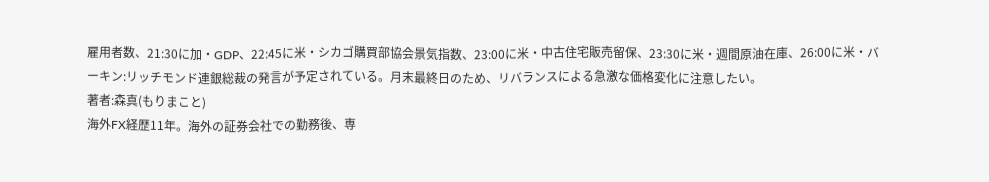雇用者数、21:30に加・GDP、22:45に米・シカゴ購買部協会景気指数、23:00に米・中古住宅販売留保、23:30に米・週間原油在庫、26:00に米・バーキン:リッチモンド連銀総裁の発言が予定されている。月末最終日のため、リバランスによる急激な価格変化に注意したい。
著者:森真(もりまこと)
海外FX経歴11年。海外の証券会社での勤務後、専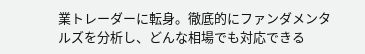業トレーダーに転身。徹底的にファンダメンタルズを分析し、どんな相場でも対応できる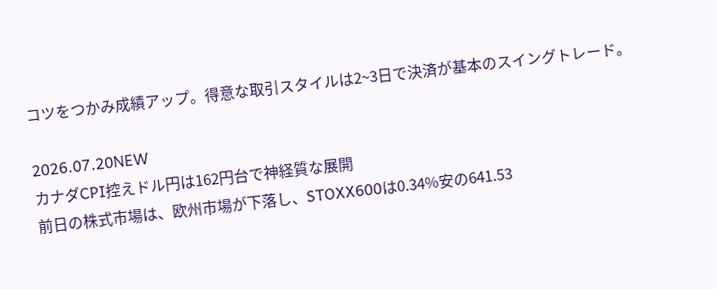コツをつかみ成績アップ。得意な取引スタイルは2~3日で決済が基本のスイングトレード。

2026.07.20NEW
カナダCPI控えドル円は162円台で神経質な展開
前日の株式市場は、欧州市場が下落し、STOXX600は0.34%安の641.53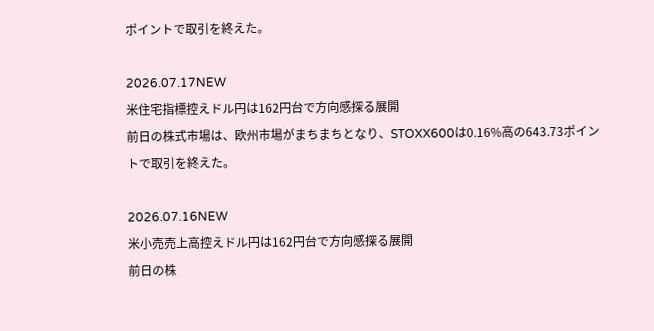ポイントで取引を終えた。

2026.07.17NEW
米住宅指標控えドル円は162円台で方向感探る展開
前日の株式市場は、欧州市場がまちまちとなり、STOXX600は0.16%高の643.73ポイントで取引を終えた。

2026.07.16NEW
米小売売上高控えドル円は162円台で方向感探る展開
前日の株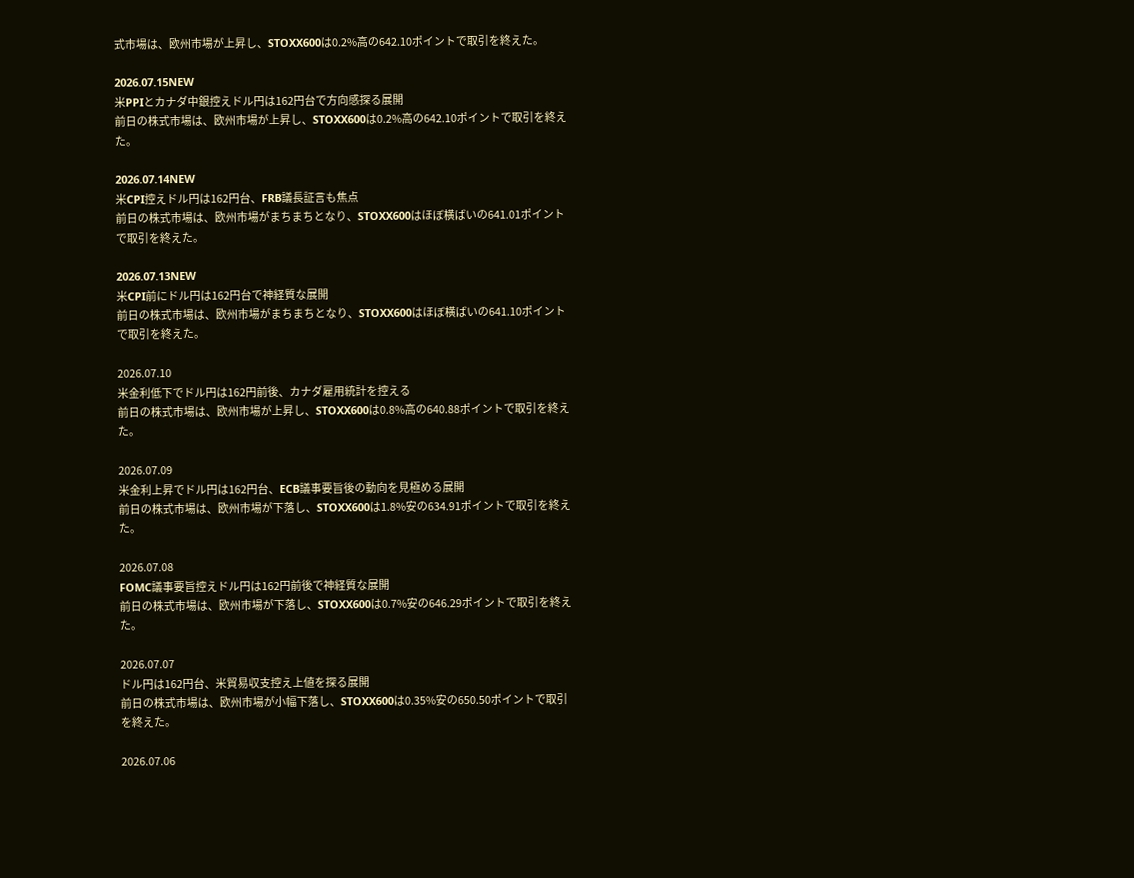式市場は、欧州市場が上昇し、STOXX600は0.2%高の642.10ポイントで取引を終えた。

2026.07.15NEW
米PPIとカナダ中銀控えドル円は162円台で方向感探る展開
前日の株式市場は、欧州市場が上昇し、STOXX600は0.2%高の642.10ポイントで取引を終えた。

2026.07.14NEW
米CPI控えドル円は162円台、FRB議長証言も焦点
前日の株式市場は、欧州市場がまちまちとなり、STOXX600はほぼ横ばいの641.01ポイントで取引を終えた。

2026.07.13NEW
米CPI前にドル円は162円台で神経質な展開
前日の株式市場は、欧州市場がまちまちとなり、STOXX600はほぼ横ばいの641.10ポイントで取引を終えた。

2026.07.10
米金利低下でドル円は162円前後、カナダ雇用統計を控える
前日の株式市場は、欧州市場が上昇し、STOXX600は0.8%高の640.88ポイントで取引を終えた。

2026.07.09
米金利上昇でドル円は162円台、ECB議事要旨後の動向を見極める展開
前日の株式市場は、欧州市場が下落し、STOXX600は1.8%安の634.91ポイントで取引を終えた。

2026.07.08
FOMC議事要旨控えドル円は162円前後で神経質な展開
前日の株式市場は、欧州市場が下落し、STOXX600は0.7%安の646.29ポイントで取引を終えた。

2026.07.07
ドル円は162円台、米貿易収支控え上値を探る展開
前日の株式市場は、欧州市場が小幅下落し、STOXX600は0.35%安の650.50ポイントで取引を終えた。

2026.07.06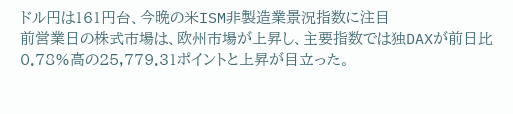ドル円は161円台、今晩の米ISM非製造業景況指数に注目
前営業日の株式市場は、欧州市場が上昇し、主要指数では独DAXが前日比0.78%高の25,779.31ポイントと上昇が目立った。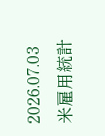2026.07.03
米雇用統計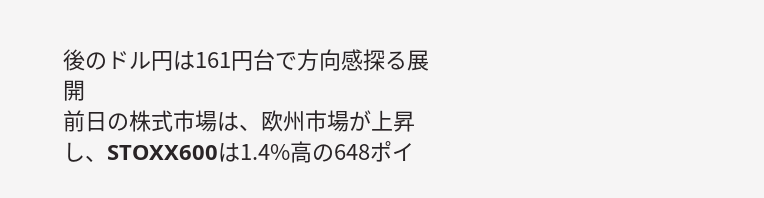後のドル円は161円台で方向感探る展開
前日の株式市場は、欧州市場が上昇し、STOXX600は1.4%高の648ポイ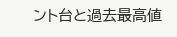ント台と過去最高値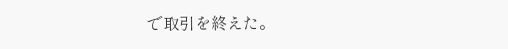で取引を終えた。